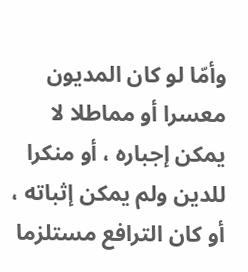وأمّا لو كان المديون معسرا أو مماطلا لا يمكن إجباره ، أو منكرا للدين ولم يمكن إثباته ، أو كان الترافع مستلزما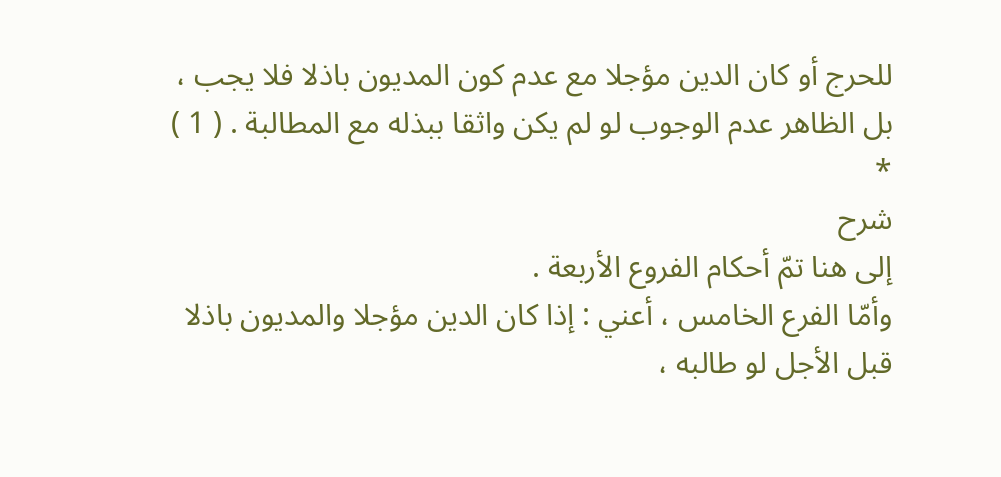للحرج أو كان الدين مؤجلا مع عدم كون المديون باذلا فلا يجب ، بل الظاهر عدم الوجوب لو لم يكن واثقا ببذله مع المطالبة . ( 1 ) *
شرح
إلى هنا تمّ أحكام الفروع الأربعة .
وأمّا الفرع الخامس ، أعني : إذا كان الدين مؤجلا والمديون باذلا قبل الأجل لو طالبه ،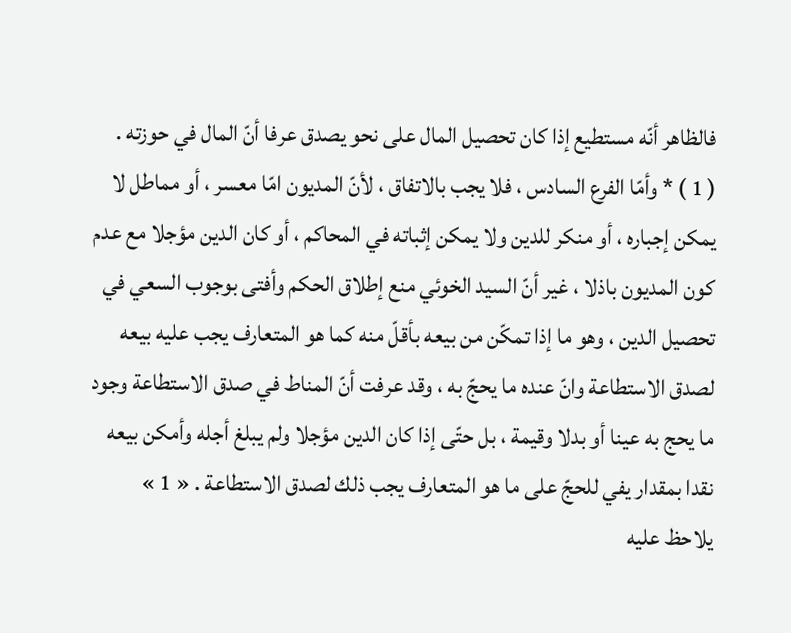فالظاهر أنّه مستطيع إذا كان تحصيل المال على نحو يصدق عرفا أنّ المال في حوزته .
( 1 ) * وأمّا الفرع السادس ، فلا يجب بالاتفاق ، لأنّ المديون امّا معسر ، أو مماطل لا يمكن إجباره ، أو منكر للدين ولا يمكن إثباته في المحاكم ، أو كان الدين مؤجلا مع عدم كون المديون باذلا ، غير أنّ السيد الخوئي منع إطلاق الحكم وأفتى بوجوب السعي في تحصيل الدين ، وهو ما إذا تمكّن من بيعه بأقلّ منه كما هو المتعارف يجب عليه بيعه لصدق الاستطاعة وانّ عنده ما يحجّ به ، وقد عرفت أنّ المناط في صدق الاستطاعة وجود ما يحج به عينا أو بدلا وقيمة ، بل حتّى إذا كان الدين مؤجلا ولم يبلغ أجله وأمكن بيعه نقدا بمقدار يفي للحجّ على ما هو المتعارف يجب ذلك لصدق الاستطاعة . « 1 »
يلاحظ عليه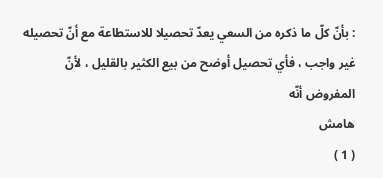: بأنّ كلّ ما ذكره من السعي يعدّ تحصيلا للاستطاعة مع أنّ تحصيله غير واجب ، فأي تحصيل أوضح من بيع الكثير بالقليل ، لأنّ المفروض أنّه
هامش
( 1 )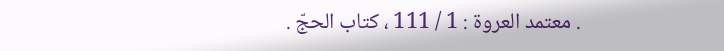. معتمد العروة : 1 / 111 ، كتاب الحجّ .